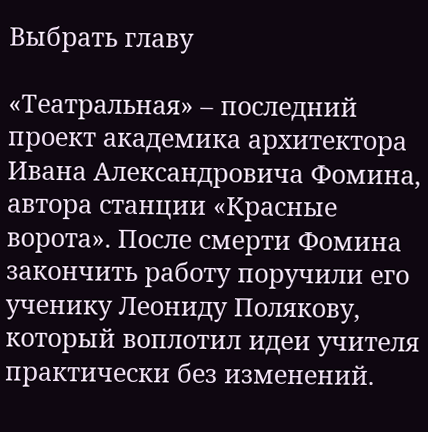Выбрать главу

«Театральная» – последний проект академика архитектора Ивана Александровича Фомина, автора станции «Красные ворота». После смерти Фомина закончить работу поручили его ученику Леониду Полякову, который воплотил идеи учителя практически без изменений.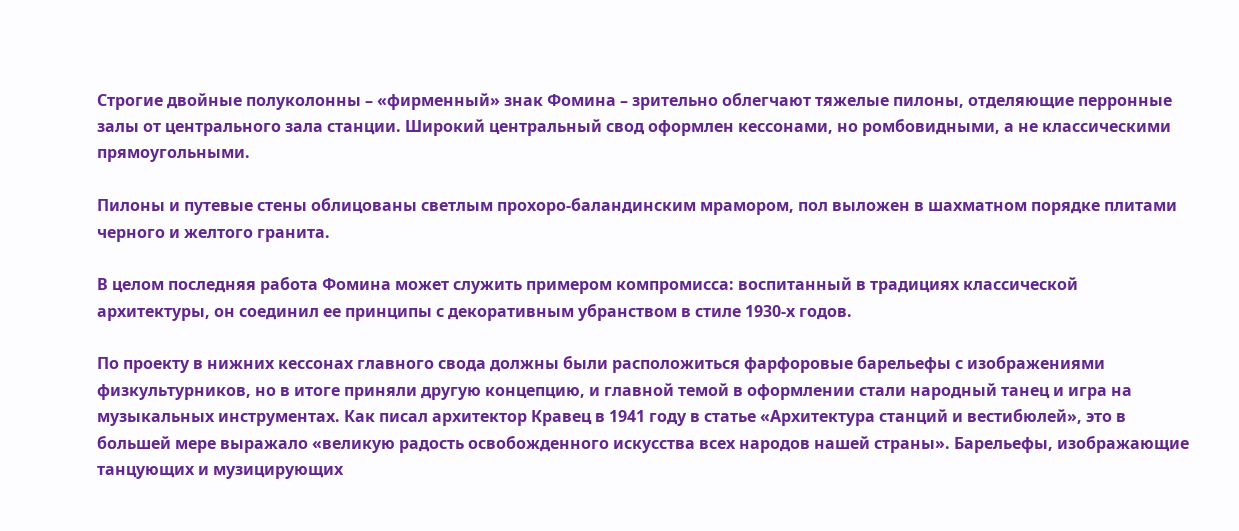Строгие двойные полуколонны – «фирменный» знак Фомина – зрительно облегчают тяжелые пилоны, отделяющие перронные залы от центрального зала станции. Широкий центральный свод оформлен кессонами, но ромбовидными, а не классическими прямоугольными.

Пилоны и путевые стены облицованы светлым прохоро-баландинским мрамором, пол выложен в шахматном порядке плитами черного и желтого гранита.

В целом последняя работа Фомина может служить примером компромисса: воспитанный в традициях классической архитектуры, он соединил ее принципы с декоративным убранством в стиле 1930-х годов.

По проекту в нижних кессонах главного свода должны были расположиться фарфоровые барельефы с изображениями физкультурников, но в итоге приняли другую концепцию, и главной темой в оформлении стали народный танец и игра на музыкальных инструментах. Как писал архитектор Кравец в 1941 году в статье «Архитектура станций и вестибюлей», это в большей мере выражало «великую радость освобожденного искусства всех народов нашей страны». Барельефы, изображающие танцующих и музицирующих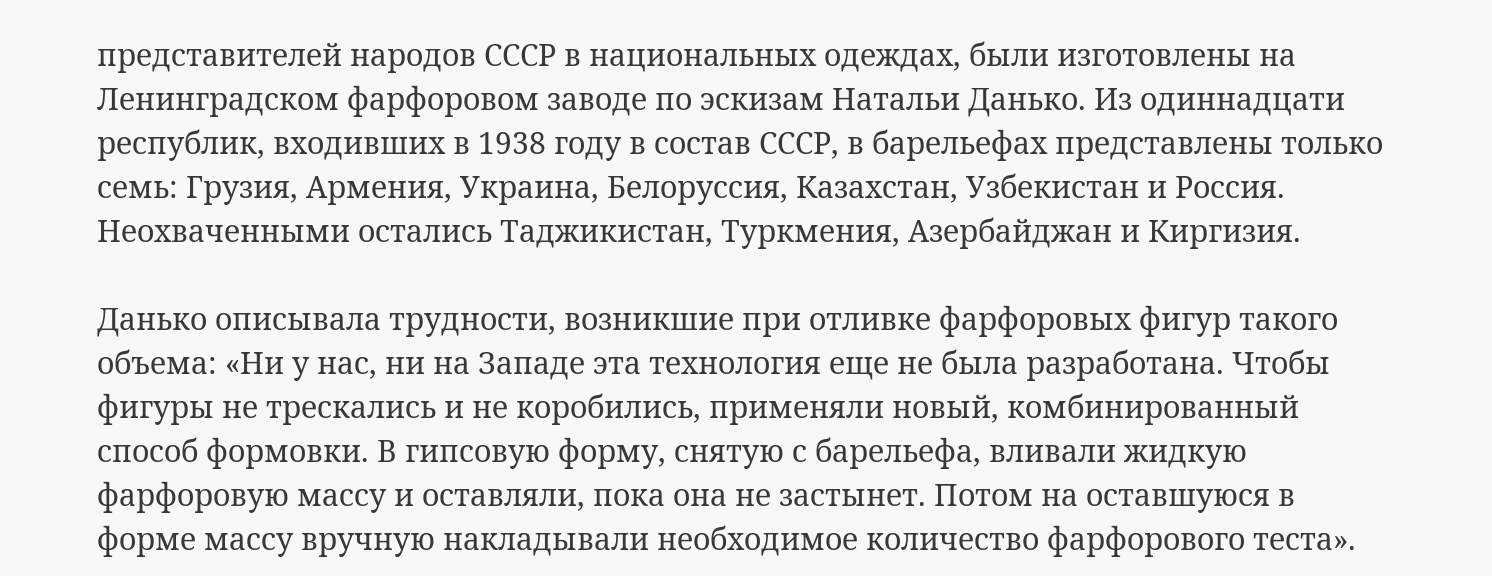представителей народов СССР в национальных одеждах, были изготовлены на Ленинградском фарфоровом заводе по эскизам Натальи Данько. Из одиннадцати республик, входивших в 1938 году в состав СССР, в барельефах представлены только семь: Грузия, Армения, Украина, Белоруссия, Казахстан, Узбекистан и Россия. Неохваченными остались Таджикистан, Туркмения, Азербайджан и Киргизия.

Данько описывала трудности, возникшие при отливке фарфоровых фигур такого объема: «Ни у нас, ни на Западе эта технология еще не была разработана. Чтобы фигуры не трескались и не коробились, применяли новый, комбинированный способ формовки. В гипсовую форму, снятую с барельефа, вливали жидкую фарфоровую массу и оставляли, пока она не застынет. Потом на оставшуюся в форме массу вручную накладывали необходимое количество фарфорового теста».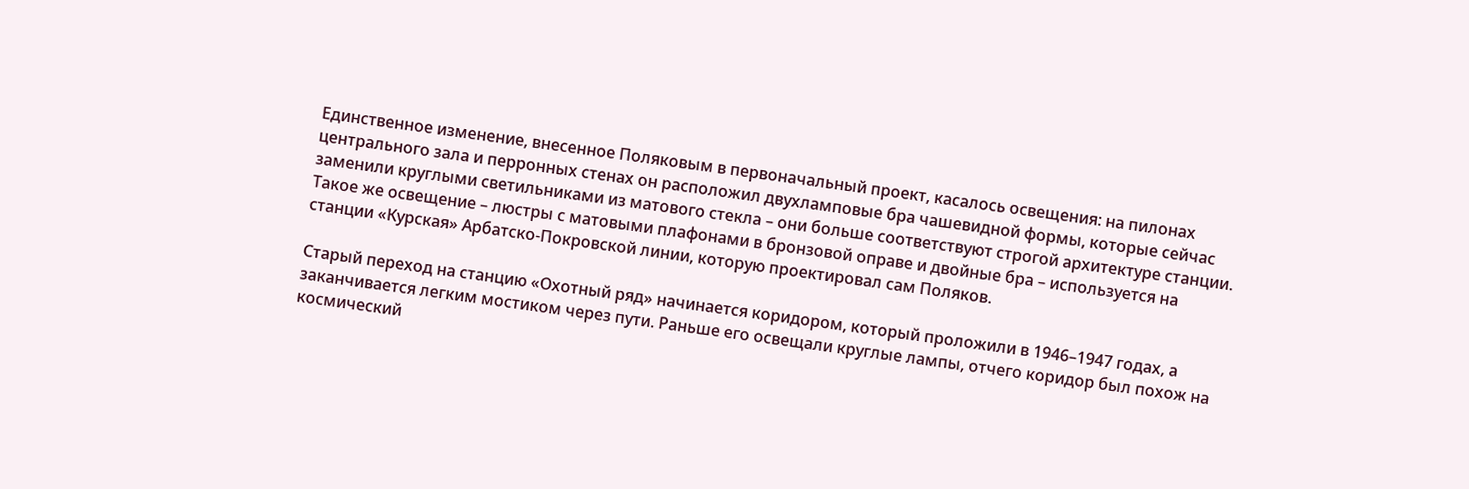Единственное изменение, внесенное Поляковым в первоначальный проект, касалось освещения: на пилонах центрального зала и перронных стенах он расположил двухламповые бра чашевидной формы, которые сейчас заменили круглыми светильниками из матового стекла – они больше соответствуют строгой архитектуре станции. Такое же освещение – люстры с матовыми плафонами в бронзовой оправе и двойные бра – используется на станции «Курская» Арбатско-Покровской линии, которую проектировал сам Поляков.

Старый переход на станцию «Охотный ряд» начинается коридором, который проложили в 1946–1947 годах, а заканчивается легким мостиком через пути. Раньше его освещали круглые лампы, отчего коридор был похож на космический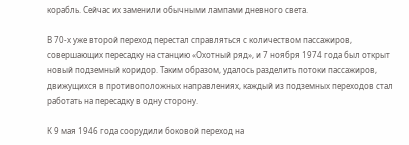корабль. Сейчас их заменили обычными лампами дневного света.

В 70-х уже второй переход перестал справляться с количеством пассажиров, совершающих пересадку на станцию «Охотный ряд», и 7 ноября 1974 года был открыт новый подземный коридор. Таким образом, удалось разделить потоки пассажиров, движущихся в противоположных направлениях, каждый из подземных переходов стал работать на пересадку в одну сторону.

К 9 мая 1946 года соорудили боковой переход на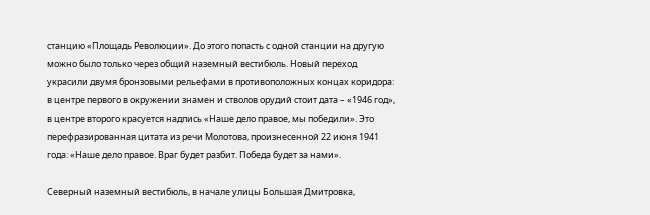станцию «Площадь Революции». До этого попасть с одной станции на другую можно было только через общий наземный вестибюль. Новый переход украсили двумя бронзовыми рельефами в противоположных концах коридора: в центре первого в окружении знамен и стволов орудий стоит дата – «1946 год», в центре второго красуется надпись «Наше дело правое, мы победили». Это перефразированная цитата из речи Молотова, произнесенной 22 июня 1941 года: «Наше дело правое. Враг будет разбит. Победа будет за нами».

Северный наземный вестибюль, в начале улицы Большая Дмитровка,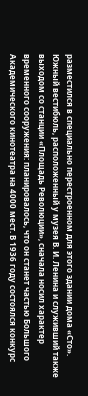разместился в специально перестроенном для этого здании дома «Сто». Южный вестибюль, расположенный у музея В. И. Ленина и служивший также выходом со станции «Площадь Революции», сначала носил характер временного сооружения: планировалось, что он станет частью Большого Академического кинотеатра на 4000 мест. В 1936 году состоялся конкурс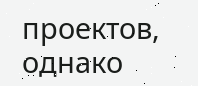проектов, однако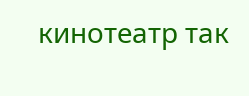кинотеатр так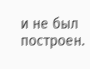и не был построен.